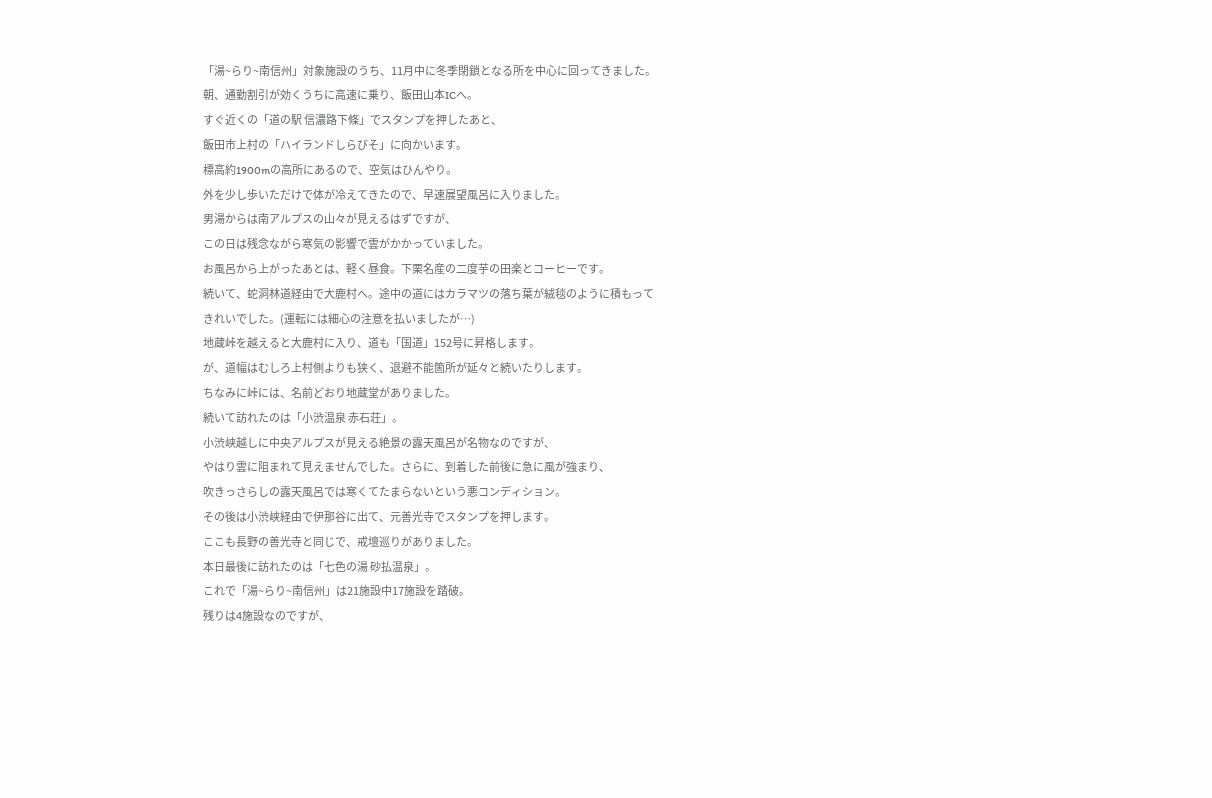「湯~らり~南信州」対象施設のうち、11月中に冬季閉鎖となる所を中心に回ってきました。
朝、通勤割引が効くうちに高速に乗り、飯田山本ICへ。
すぐ近くの「道の駅 信濃路下條」でスタンプを押したあと、
飯田市上村の「ハイランドしらびそ」に向かいます。
標高約1900mの高所にあるので、空気はひんやり。
外を少し歩いただけで体が冷えてきたので、早速展望風呂に入りました。
男湯からは南アルプスの山々が見えるはずですが、
この日は残念ながら寒気の影響で雲がかかっていました。
お風呂から上がったあとは、軽く昼食。下栗名産の二度芋の田楽とコーヒーです。
続いて、蛇洞林道経由で大鹿村へ。途中の道にはカラマツの落ち葉が絨毯のように積もって
きれいでした。(運転には細心の注意を払いましたが…)
地蔵峠を越えると大鹿村に入り、道も「国道」152号に昇格します。
が、道幅はむしろ上村側よりも狭く、退避不能箇所が延々と続いたりします。
ちなみに峠には、名前どおり地蔵堂がありました。
続いて訪れたのは「小渋温泉 赤石荘」。
小渋峡越しに中央アルプスが見える絶景の露天風呂が名物なのですが、
やはり雲に阻まれて見えませんでした。さらに、到着した前後に急に風が強まり、
吹きっさらしの露天風呂では寒くてたまらないという悪コンディション。
その後は小渋峡経由で伊那谷に出て、元善光寺でスタンプを押します。
ここも長野の善光寺と同じで、戒壇巡りがありました。
本日最後に訪れたのは「七色の湯 砂払温泉」。
これで「湯~らり~南信州」は21施設中17施設を踏破。
残りは4施設なのですが、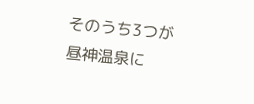そのうち3つが昼神温泉に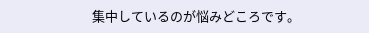集中しているのが悩みどころです。